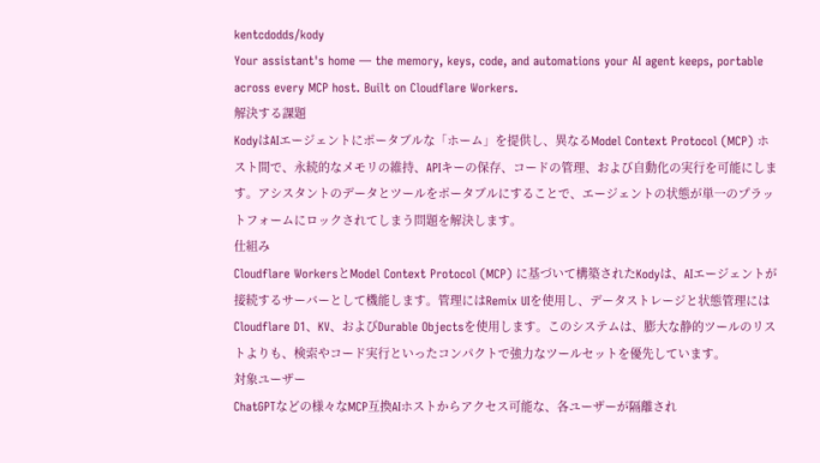kentcdodds/kody
Your assistant's home — the memory, keys, code, and automations your AI agent keeps, portable across every MCP host. Built on Cloudflare Workers.
解決する課題
KodyはAIエージェントにポータブルな「ホーム」を提供し、異なるModel Context Protocol (MCP) ホスト間で、永続的なメモリの維持、APIキーの保存、コードの管理、および自動化の実行を可能にします。アシスタントのデータとツールをポータブルにすることで、エージェントの状態が単一のプラットフォームにロックされてしまう問題を解決します。
仕組み
Cloudflare WorkersとModel Context Protocol (MCP) に基づいて構築されたKodyは、AIエージェントが接続するサーバーとして機能します。管理にはRemix UIを使用し、データストレージと状態管理にはCloudflare D1、KV、およびDurable Objectsを使用します。このシステムは、膨大な静的ツールのリストよりも、検索やコード実行といったコンパクトで強力なツールセットを優先しています。
対象ユーザー
ChatGPTなどの様々なMCP互換AIホストからアクセス可能な、各ユーザーが隔離され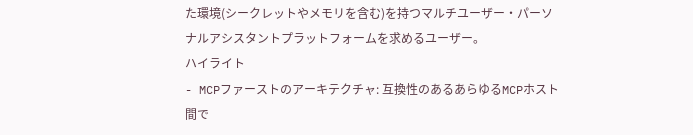た環境(シークレットやメモリを含む)を持つマルチユーザー・パーソナルアシスタントプラットフォームを求めるユーザー。
ハイライト
- MCPファーストのアーキテクチャ: 互換性のあるあらゆるMCPホスト間で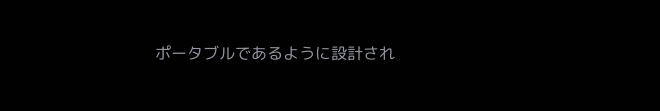ポータブルであるように設計され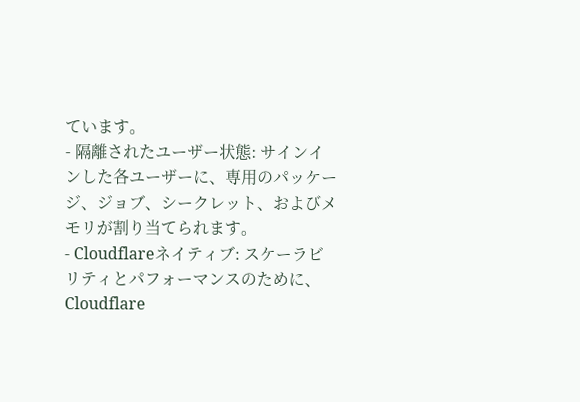ています。
- 隔離されたユーザー状態: サインインした各ユーザーに、専用のパッケージ、ジョブ、シークレット、およびメモリが割り当てられます。
- Cloudflareネイティブ: スケーラビリティとパフォーマンスのために、Cloudflare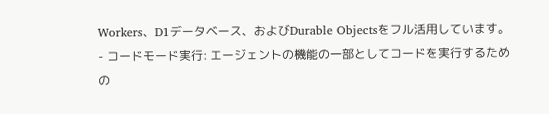Workers、D1データベース、およびDurable Objectsをフル活用しています。
- コードモード実行: エージェントの機能の一部としてコードを実行するための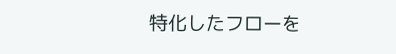特化したフローを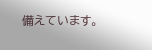備えています。